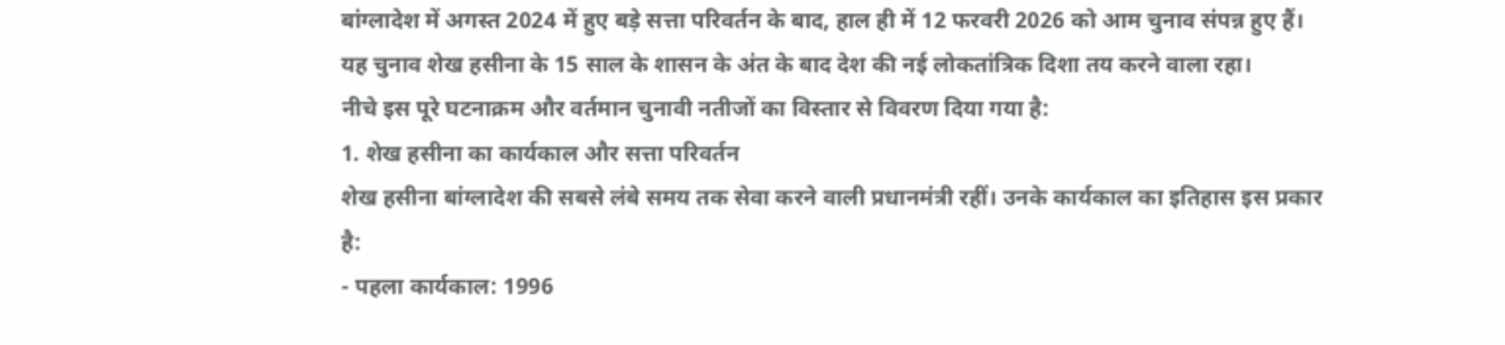बांग्लादेश में अगस्त 2024 में हुए बड़े सत्ता परिवर्तन के बाद, हाल ही में 12 फरवरी 2026 को आम चुनाव संपन्न हुए हैं। यह चुनाव शेख हसीना के 15 साल के शासन के अंत के बाद देश की नई लोकतांत्रिक दिशा तय करने वाला रहा।
नीचे इस पूरे घटनाक्रम और वर्तमान चुनावी नतीजों का विस्तार से विवरण दिया गया है:
1. शेख हसीना का कार्यकाल और सत्ता परिवर्तन
शेख हसीना बांग्लादेश की सबसे लंबे समय तक सेवा करने वाली प्रधानमंत्री रहीं। उनके कार्यकाल का इतिहास इस प्रकार है:
- पहला कार्यकाल: 1996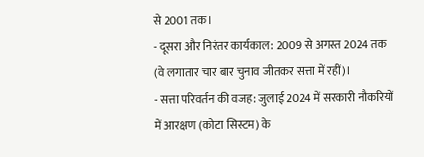से 2001 तक।
- दूसरा और निरंतर कार्यकाल: 2009 से अगस्त 2024 तक (वे लगातार चार बार चुनाव जीतकर सत्ता में रहीं)।
- सत्ता परिवर्तन की वजह: जुलाई 2024 में सरकारी नौकरियों में आरक्षण (कोटा सिस्टम) के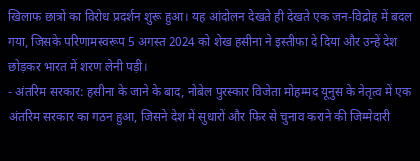खिलाफ छात्रों का विरोध प्रदर्शन शुरू हुआ। यह आंदोलन देखते ही देखते एक जन-विद्रोह में बदल गया, जिसके परिणामस्वरूप 5 अगस्त 2024 को शेख हसीना ने इस्तीफा दे दिया और उन्हें देश छोड़कर भारत में शरण लेनी पड़ी।
- अंतरिम सरकार: हसीना के जाने के बाद, नोबेल पुरस्कार विजेता मोहम्मद यूनुस के नेतृत्व में एक अंतरिम सरकार का गठन हुआ, जिसने देश में सुधारों और फिर से चुनाव कराने की जिम्मेदारी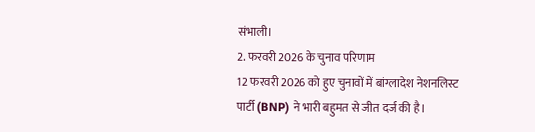संभाली।
2. फरवरी 2026 के चुनाव परिणाम
12 फरवरी 2026 को हुए चुनावों में बांग्लादेश नेशनलिस्ट पार्टी (BNP) ने भारी बहुमत से जीत दर्ज की है।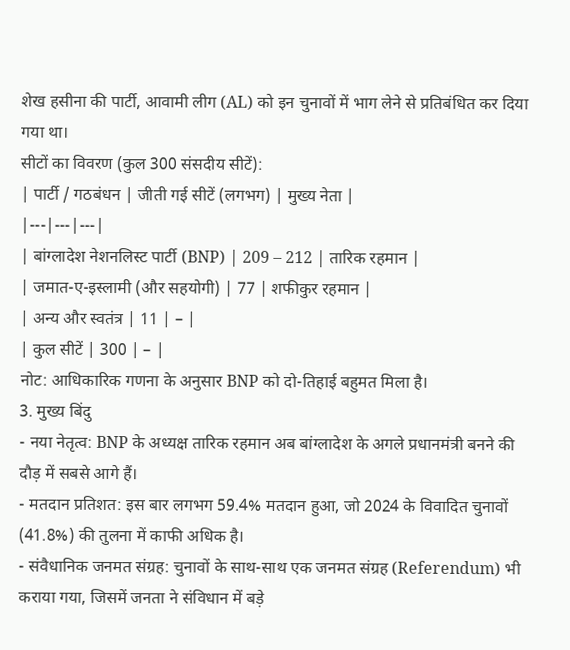शेख हसीना की पार्टी, आवामी लीग (AL) को इन चुनावों में भाग लेने से प्रतिबंधित कर दिया गया था।
सीटों का विवरण (कुल 300 संसदीय सीटें):
| पार्टी / गठबंधन | जीती गई सीटें (लगभग) | मुख्य नेता |
|---|---|---|
| बांग्लादेश नेशनलिस्ट पार्टी (BNP) | 209 – 212 | तारिक रहमान |
| जमात-ए-इस्लामी (और सहयोगी) | 77 | शफीकुर रहमान |
| अन्य और स्वतंत्र | 11 | – |
| कुल सीटें | 300 | – |
नोट: आधिकारिक गणना के अनुसार BNP को दो-तिहाई बहुमत मिला है।
3. मुख्य बिंदु
- नया नेतृत्व: BNP के अध्यक्ष तारिक रहमान अब बांग्लादेश के अगले प्रधानमंत्री बनने की दौड़ में सबसे आगे हैं।
- मतदान प्रतिशत: इस बार लगभग 59.4% मतदान हुआ, जो 2024 के विवादित चुनावों (41.8%) की तुलना में काफी अधिक है।
- संवैधानिक जनमत संग्रह: चुनावों के साथ-साथ एक जनमत संग्रह (Referendum) भी कराया गया, जिसमें जनता ने संविधान में बड़े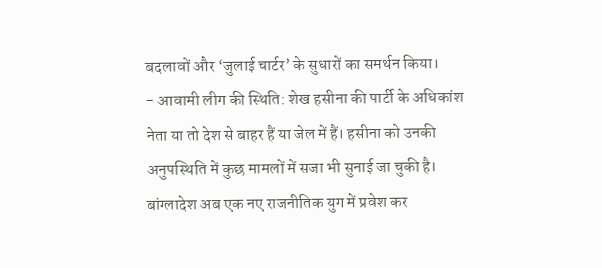बदलावों और ‘जुलाई चार्टर’ के सुधारों का समर्थन किया।
- आवामी लीग की स्थिति: शेख हसीना की पार्टी के अधिकांश नेता या तो देश से बाहर हैं या जेल में हैं। हसीना को उनकी अनुपस्थिति में कुछ मामलों में सजा भी सुनाई जा चुकी है।
बांग्लादेश अब एक नए राजनीतिक युग में प्रवेश कर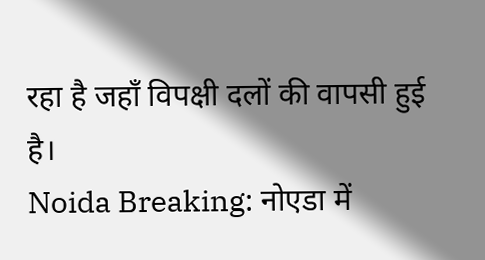रहा है जहाँ विपक्षी दलों की वापसी हुई है।
Noida Breaking: नोएडा में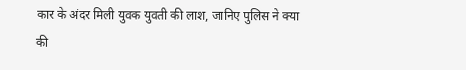कार के अंदर मिली युवक युवती की लाश, जानिए पुलिस ने क्या की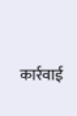कार्रवाई